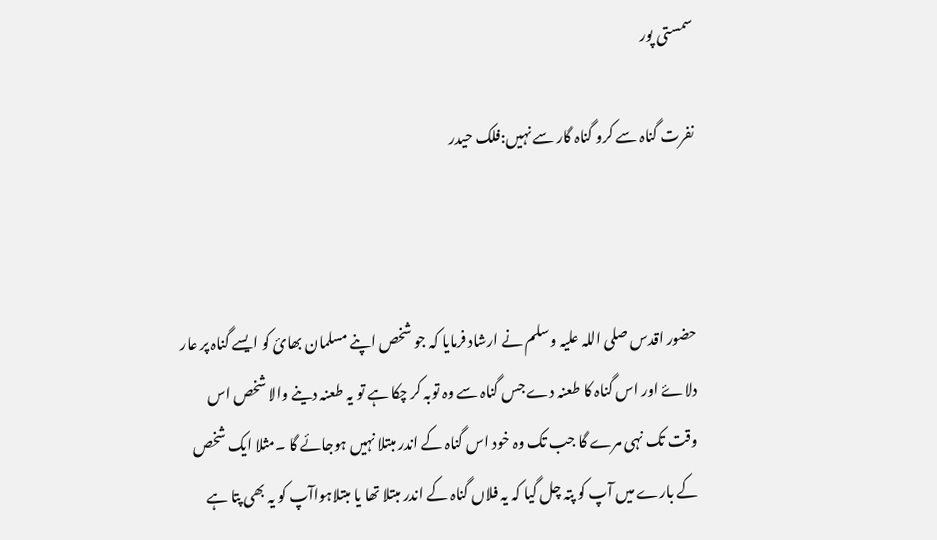سمستی پور

نفرت گناہ سے کرو گناہ گار سے نہیں:فلک حیدر



حضور اقدس صلی اللہ علیہ وسلم نے ارشاد فرمایا کہ جو شخص اپنے مسلمان بھائ کو ایسے گناہ پر عار دلاۓ اور اس گناہ کا طعنہ دے جس گناہ سے وہ توبہ کر چکا ہے تو یہ طعنہ دینے والا شخص اس وقت تک نہی مرے گا جب تک وہ خود اس گناہ کے اندر مبتلا نہیں ہوجائے گا ۔مثلا ایک شخص کے بارے میں آپ کو پتہ چل گیا کہ یہ فلاں گناہ کے اندر مبتلا تھا یا مبتلاہواآپ کو یہ بھی پتا ہے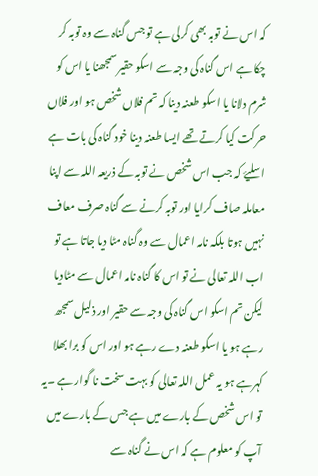کہ اس نے توبہ بھی کرلی ہے تو جس گناہ سے وہ توبہ کر چکا ہے اس گناہ کی وجہ سے اسکو حقیر سمجھنا یا اس کو شرم دلانا یا اسکو طعنہ دینا کہ تم فلاں شخص ہو اور فلاں حرکت کیا کرتے تھے ایسا طعنہ دینا خود گناہ کی بات ہے اسلیۓ کہ جب اس شخص نے توبہ کے ذریعہ اللہ سے اپنا معاملہ صاف کرایا اور توبہ کرنے سے گناہ صرف معاف نہیں ہوتا بلکہ نامہ اعمال سے وہ گناہ مٹا دیا جاتا ہے تو اب اللہ تعالی نے تو اس کا گناہ نامہ اعمال سے مٹادیا لیکن تم اسکو اس گناہ کی وجہ سے ح‍قیر اور ذلیل سمجھ رہے ہو یا اسکو طعنہ دے رہے ہو اور اس کو برا بھلا کہرہے ہو یہ عمل اللہ تعالی کو بہت سخت نا گوار ہے ۔یہ تو اس شخص کے بارے میں ہے جس کے بارے میں آپ کو معلوم ہے کہ اس نے گناہ سے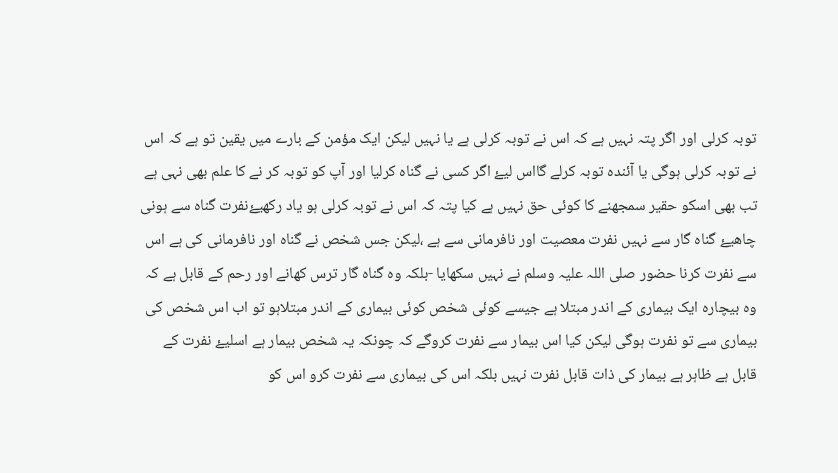توبہ کرلی اور اگر پتہ نہیں ہے کہ اس نے توبہ کرلی ہے یا نہیں لیکن ایک مؤمن کے بارے میں یقین تو ہے کہ اس نے توبہ کرلی ہوگی یا آئندہ توبہ کرلے گااس لیۓ اگر کسی نے گناہ کرلیا اور آپ کو توبہ کر نے کا علم بھی نہی ہے تب بھی اسکو حقیر سمجھنے کا کوئی حق نہیں ہے کیا پتہ کہ اس نے توبہ کرلی ہو یاد رکھیۓنفرت گناہ سے ہونی چاھیۓ گناہ گار سے نہیں نفرت معصیت اور نافرمانی سے ہے ،لیکن جس شخص نے گناہ اور نافرمانی کی ہے اس سے نفرت کرنا حضور صلی اللہ علیہ وسلم نے نہیں سکھایا -بلکہ وہ گناہ گار ترس کھانے اور رحم کے قابل ہے کہ وہ بیچارہ ایک بیماری کے اندر مبتلا ہے جیسے کوئی شخص کوئی بیماری کے اندر مبتلاہو تو اب اس شخص کی بیماری سے تو نفرت ہوگی لیکن کیا اس بیمار سے نفرت کروگے کہ چونکہ یہ شخص بیمار ہے اسلیۓ نفرت کے قابل ہے ظاہر ہے بیمار کی ذات قابل نفرت نہیں بلکہ اس کی بیماری سے نفرت کرو اس کو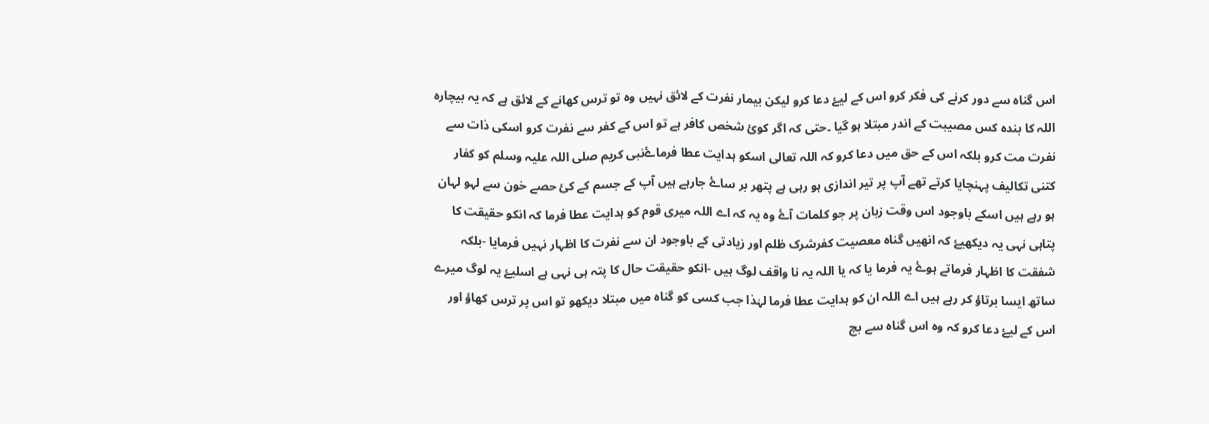اس گناہ سے دور کرنے کی فکر کرو اس کے لیۓ دعا کرو لیکن بیمار نفرت کے لائق نہیں وہ تو ترس کھانے کے لائق ہے کہ یہ بیچارہ اللہ کا بندہ کس مصیبت کے اندر مبتلا ہو گیا ۔حتی کہ اگر کوئ شخص کافر ہے تو اس کے کفر سے نفرت کرو اسکی ذات سے نفرت مت کرو بلکہ اس کے حق میں دعا کرو کہ اللہ تعالی اسکو ہدایت عطا فرماۓنبی کریم صلی اللہ علیہ وسلم کو کفار کتنی تکالیف پہنچایا کرتے تھے آپ پر تیر اندازی ہو رہی ہے پتھر بر ساۓ جارہے ہیں آپ کے جسم کے کئ حصے خون سے لہو لہان ہو رہے ہیں اسکے باوجود اس وقت زبان پر جو کلمات آۓ وہ یہ کہ اے اللہ میری قوم کو ہدایت عطا فرما کہ انکو حقیقت کا پتاہی نہی یہ دیکھیۓ کہ انھیں گناہ معصیت کفرشرک ظلم اور زیادتی کے باوجود ان سے نفرت کا اظہار نہیں فرمایا -بلکہ شفقت کا اظہار فرماتے ہوۓ یہ فرما یا کہ یا اللہ یہ نا واقف لوگ ہیں -انکو حقیقت حال کا پتہ ہی نہی ہے اسلیۓ یہ لوگ میرے ساتھ ایسا برتاؤ کر رہے ہیں اے اللہ ان کو ہدایت عطا فرما لہٰذا جب کسی کو گناہ میں مبتلا دیکھو تو اس پر ترس کھاؤ اور اس کے لیۓ دعا کرو کہ وہ اس گناہ سے بچ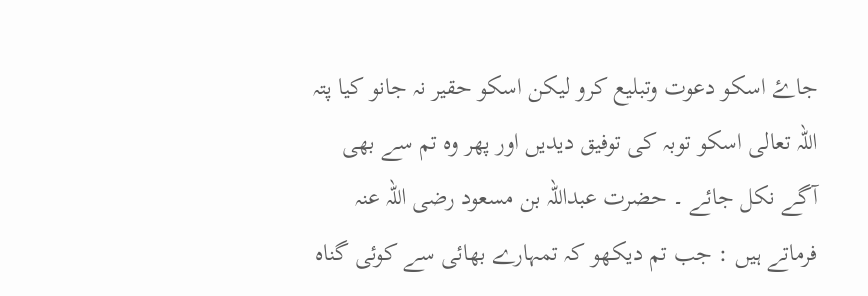جاۓ اسکو دعوت وتبلیع کرو لیکن اسکو حقیر نہ جانو کیا پتہ اللہ تعالی اسکو توبہ کی توفیق دیدیں اور پھر وہ تم سے بھی آگے نکل جائے ۔ حضرت عبداللہ بن مسعود رضی اللہ عنہ فرماتے ہیں : جب تم دیکھو کہ تمہارے بھائی سے کوئی گناہ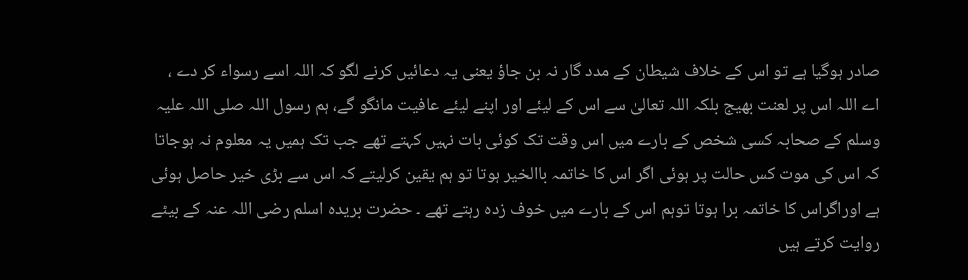صادر ہوگیا ہے تو اس کے خلاف شیطان کے مدد گار نہ بن جاؤ یعنی یہ دعائیں کرنے لگو کہ اللہ اسے رسواء کر دے ، اے اللہ اس پر لعنت بھیج بلکہ اللہ تعالیٰ سے اس کے لیئے اور اپنے لیئے عافیت مانگو گے، ہم رسول اللہ صلی اللہ علیہ وسلم کے صحابہ کسی شخص کے بارے میں اس وقت تک کوئی بات نہیں کہتے تھے جب تک ہمیں یہ معلوم نہ ہوجاتا کہ اس کی موت کس حالت پر ہوئی اگر اس کا خاتمہ باالخیر ہوتا تو ہم یقین کرلیتے کہ اس سے بڑی خیر حاصل ہوئی ہے اوراگراس کا خاتمہ برا ہوتا توہم اس کے بارے میں خوف زدہ رہتے تھے ۔ حضرت بریدہ اسلم رضی اللہ عنہ کے بیٹے روایت کرتے ہیں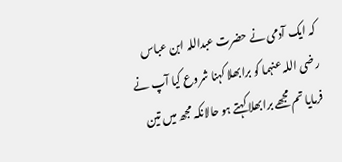کہ ایک آدمی نے حضرت عبداللہ ابن عباس رضی اللہ عنہما کو برابھلا کہنا شروع کیا آپ نے فرمایا تم مجھے برابھلا کہتے ہو حالانکہ مجھ میں تین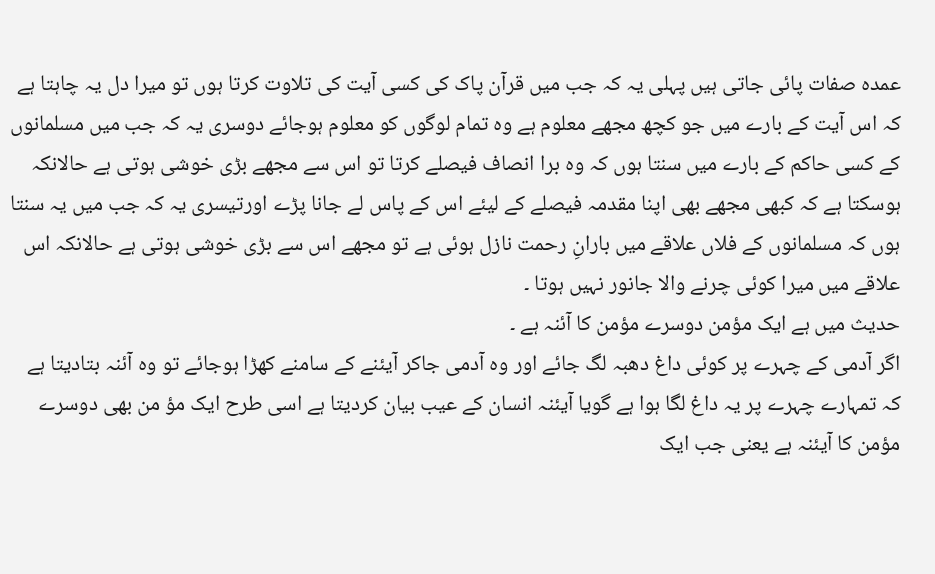عمدہ صفات پائی جاتی ہیں پہلی یہ کہ جب میں قرآن پاک کی کسی آیت کی تلاوت کرتا ہوں تو میرا دل یہ چاہتا ہے کہ اس آیت کے بارے میں جو کچھ مجھے معلوم ہے وہ تمام لوگوں کو معلوم ہوجائے دوسری یہ کہ جب میں مسلمانوں کے کسی حاکم کے بارے میں سنتا ہوں کہ وہ برا انصاف فیصلے کرتا تو اس سے مجھے بڑی خوشی ہوتی ہے حالانکہ ہوسکتا ہے کہ کبھی مجھے بھی اپنا مقدمہ فیصلے کے لیئے اس کے پاس لے جانا پڑے اورتیسری یہ کہ جب میں یہ سنتا ہوں کہ مسلمانوں کے فلاں علاقے میں بارانِ رحمت نازل ہوئی ہے تو مجھے اس سے بڑی خوشی ہوتی ہے حالانکہ اس علاقے میں میرا کوئی چرنے والا جانور نہیں ہوتا ۔
حدیث میں ہے ایک مؤمن دوسرے مؤمن کا آئنہ ہے ۔
اگر آدمی کے چہرے پر کوئی داغ دھبہ لگ جائے اور وہ آدمی جاکر آیئنے کے سامنے کھڑا ہوجائے تو وہ آئنہ بتادیتا ہے کہ تمہارے چہرے پر یہ داغ لگا ہوا ہے گویا آیئنہ انسان کے عیب بیان کردیتا ہے اسی طرح ایک مؤ من بھی دوسرے مؤمن کا آیئنہ ہے یعنی جب ایک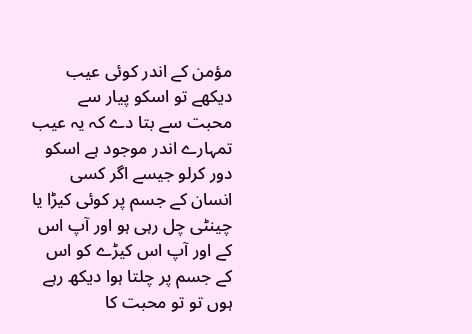مؤمن کے اندر کوئی عیب دیکھے تو اسکو پیار سے محبت سے بتا دے کہ یہ عیب تمہارے اندر موجود ہے اسکو دور کرلو جیسے اگر کسی انسان کے جسم پر کوئی کیڑا یا چینٹی چل رہی ہو اور آپ اس کے اور آپ اس کیڑے کو اس کے جسم پر چلتا ہوا دیکھ رہے ہوں تو تو محبت کا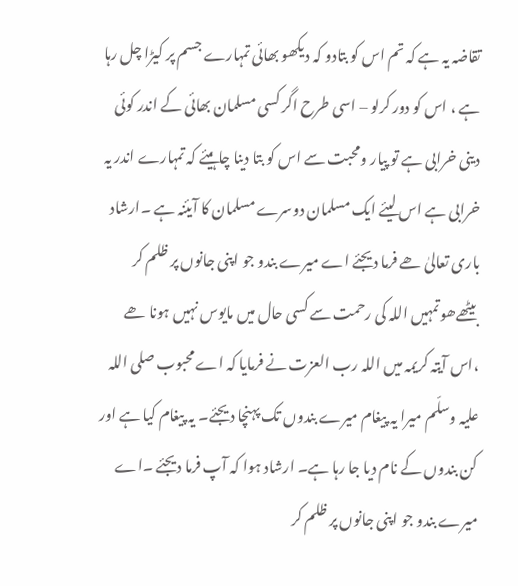تقاضہ یہ ہے کہ تم اس کو بتادو کہ دیکھو بھائی تمہارے جسم پر کیڑا چل رہا ہے ، اس کو دور کرلو – اسی طرح اگر کسی مسلمان بھائی کے اندر کوئی دینی خرابی ہے تو پیار ومحبت سے اس کو بتا دینا چاہیئے کہ تمہارے اندر یہ خرابی ہے اس لیئے ایک مسلمان دوسرے مسلمان کا آیئنہ ہے ۔ارشاد باری تعالیٰ ھے فرما دیجئے اے میرے بندو جو اپنی جانوں پر ظلم کر بیٹھےھوتمہیں اللہ کی رحمت سے کسی حال میں مایوس نہیں ہونا ھے
،اس آیتہ کریمہ میں اللہ رب العزت نے فرمایا کہ اے محبوب صلی اللہ علیہ وسلّم میرا یہ پیغام میرے بندوں تک پہنچا دیجئے۔ یہ پیغام کیا ہے اور کن بندوں کے نام دیا جا رہا ہے۔ ارشاد ہوا کہ آپ فرما دیجئے ۔اے میرے بندو جو اپنی جانوں پر ظلم کر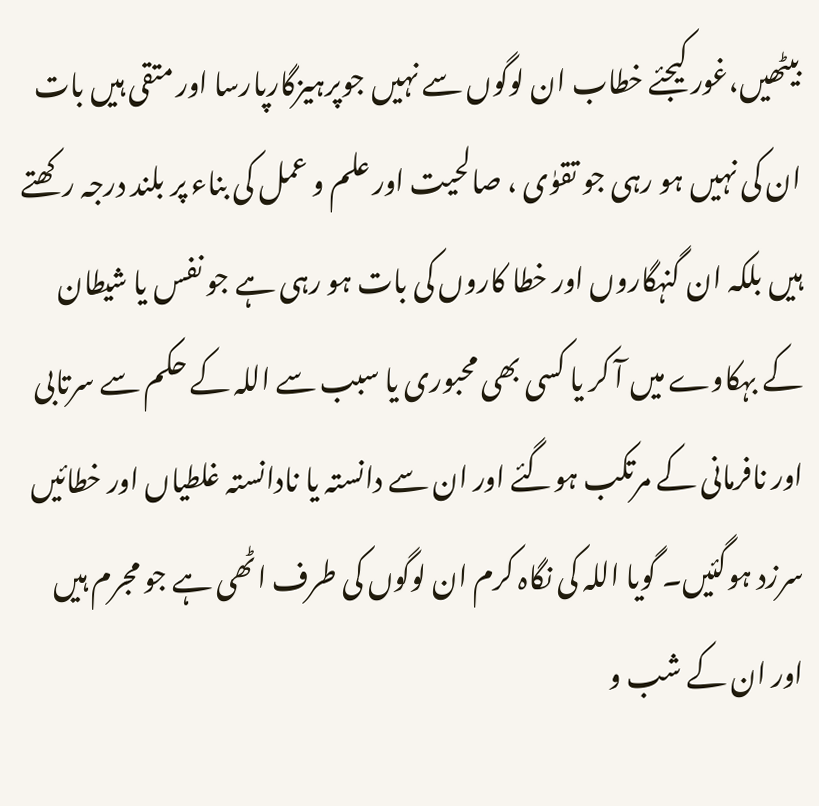بیٹھیں،غور کیجئے خطاب ان لوگوں سے نہیں جوپرہیزگارپارسا اور متقی ہیں بات ان کی نہیں ہو رہی جو تقوٰی ، صالحیت اور علم و عمل کی بناء پر بلند درجہ رکھتے ہیں بلکہ ان گنہگاروں اور خطا کاروں کی بات ہو رہی ہے جو نفس یا شیطان کے بہکاوے میں آ کر یا کسی بھی محبوری یا سبب سے اللہ کے حکم سے سرتابی اور نافرمانی کے مرتکب ہوگئے اور ان سے دانستہ یا نادانستہ غلطیاں اور خطائیں سرزد ہوگئیں۔ گویا اللہ کی نگاہ کرم ان لوگوں کی طرف اٹھی ہے جو مجرم ہیں اور ان کے شب و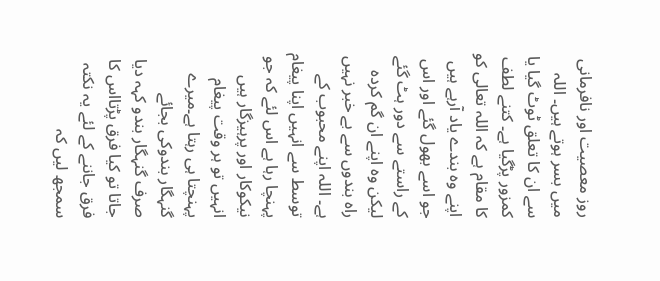روز معصیت اور نافرمانی میں بسر ہوتے ہیں۔ اللہ سے ان کا تعلق ٹوٹ گیا یا کمزور پڑگیا ہے۔ کتنے لطف کا مقام ہے کہ اللہ تعالی کو اپنے وہ بندے یاد آرہے ہیں جو اسے بھول گئے اور اس کے راستے سے دور ہٹ گئے لیکن وہ اپنے ان گم کردہ راہ بندوں سے بے خبر نہیں ہے۔ اللہ اپنے محبوب کے توسط سے انہیں اپنا پیغام پہنچا رہا ہے اس لئے کہ جو نیکوکار اور پرہیزگار ہیں انہیں تو ہر وقت پیغام پہنچتا ہی رہتا ہے۔میرے گنہگار بندوکی بجائے صرف گنہگار بندو کہہ دیا جاتا تو کیا فرق پڑتااس کا فرق جاننے کے لئے یہ نکتہ سمجھ لیں کہ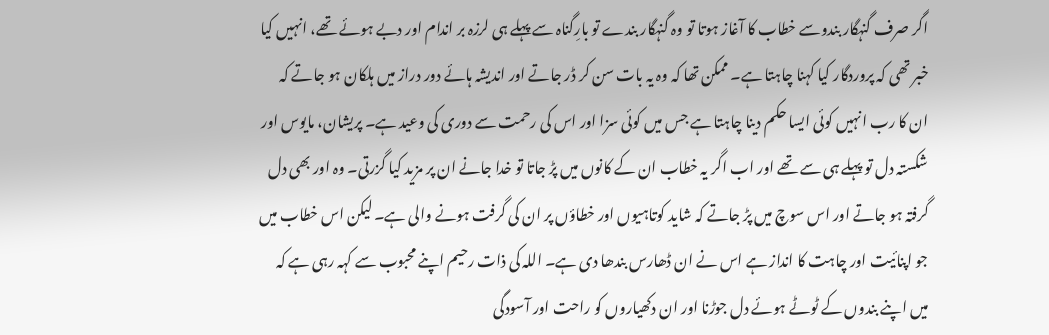اگر صرف گنہگار بندوسے خطاب کا آغاز ہوتا تو وہ گنہگار بندے تو بارِگناہ سے پہلے ہی لرزہ بر اندام اور دبے ہوئے تھے، انہیں کیا خبر تھی کہ پروردگار کیا کہنا چاہتا ہے۔ ممکن تھا کہ وہ یہ بات سن کر ڈر جاتے اور اندیشہ ہائے دور دراز میں ہلکان ہو جاتے کہ ان کا رب انہیں کوئی ایسا حکم دینا چاہتا ہے جس میں کوئی سزا اور اس کی رحمت سے دوری کی وعید ہے۔ پریشان، مایوس اور شکستہ دل تو پہلے ہی سے تھے اور اب اگر یہ خطاب ان کے کانوں میں پڑ جاتا تو خدا جانے ان پر مزید کیا گزرتی۔ وہ اور بھی دل گرفتہ ہو جاتے اور اس سوچ میں پڑ جاتے کہ شاید کوتاہیوں اور خطاؤں پر ان کی گرفت ہونے والی ہے۔ لیکن اس خطاب میں جو اپنائیت اور چاہت کا انداز ہے اس نے ان ڈھارس بندھا دی ہے۔ اللہ کی ذات رحیم اپنے محبوب سے کہہ رہی ہے کہ میں اپنے بندوں کے ٹوٹے ہوئے دل جوڑنا اور ان دکھیاروں کو راحت اور آسودگی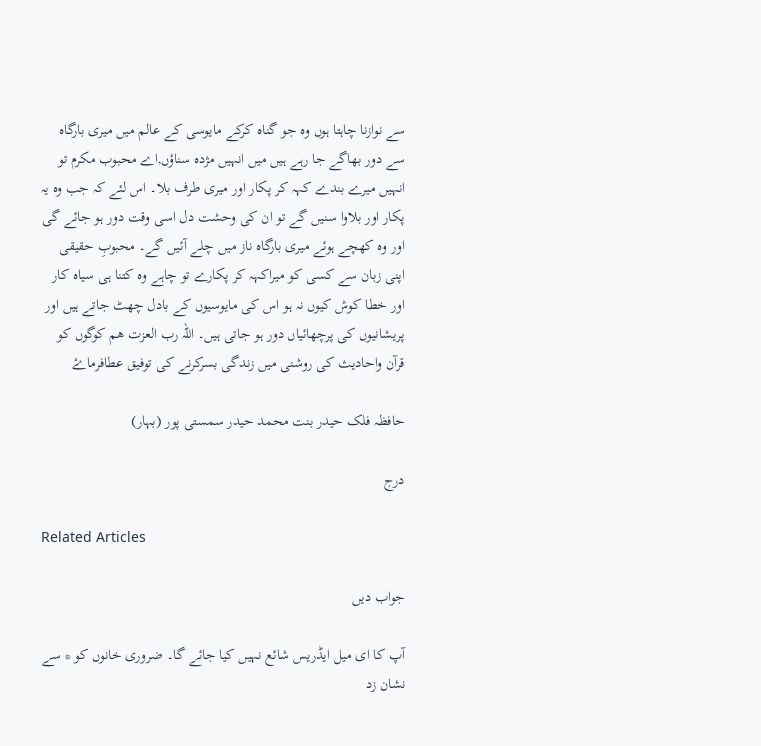سے نوازنا چاہتا ہوں وہ جو گناہ کرکے مایوسی کے عالم میں میری بارگاہ سے دور بھاگے جا رہے ہیں میں انہیں مژدہ سناؤں,اے محبوب مکرم تو انہیں میرے بندے کہہ کر پکار اور میری طرف بلا۔ اس لئے کہ جب وہ یہ پکار اور بلاوا سنیں گے تو ان کی وحشت دل اسی وقت دور ہو جائے گی اور وہ کھچے ہوئے میری بارگاہ ناز میں چلے آئیں گے۔ محبوبِ حقیقی اپنی زبان سے کسی کو میراکہہ کر پکارے تو چاہے وہ کتنا ہی سیاہ کار اور خطا کوش کیوں نہ ہو اس کی مایوسیوں کے بادل چھٹ جاتے ہیں اور پریشانیوں کی پرچھائیاں دور ہو جاتی ہیں۔ اللہ رب العزت ھم کوگوں کو قرآن واحادیث کی روشنی میں زندگی بسرکرنے کی توفیق عطافرماۓ

حافظہ فلک حیدر بنت محمد حیدر سمستی پور (بہار)

درج

Related Articles

جواب دیں

آپ کا ای میل ایڈریس شائع نہیں کیا جائے گا۔ ضروری خانوں کو * سے نشان زد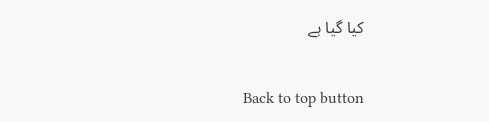کیا گیا ہے

Back to top button